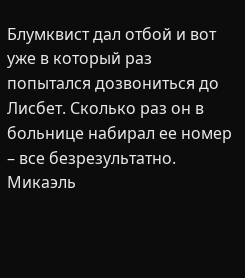Блумквист дал отбой и вот уже в который раз попытался дозвониться до Лисбет. Сколько раз он в больнице набирал ее номер – все безрезультатно. Микаэль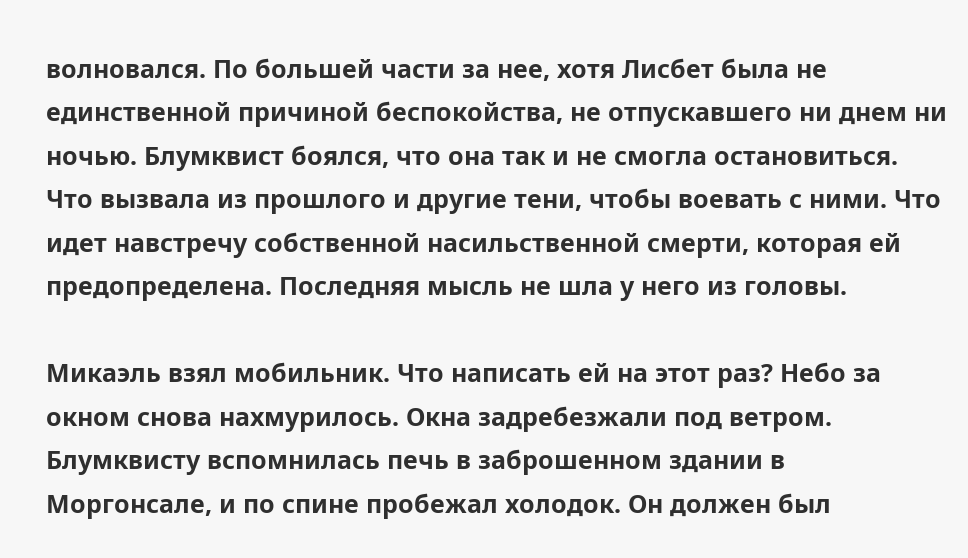волновался. По большей части за нее, хотя Лисбет была не единственной причиной беспокойства, не отпускавшего ни днем ни ночью. Блумквист боялся, что она так и не смогла остановиться. Что вызвала из прошлого и другие тени, чтобы воевать с ними. Что идет навстречу собственной насильственной смерти, которая ей предопределена. Последняя мысль не шла у него из головы.

Микаэль взял мобильник. Что написать ей на этот раз? Небо за окном снова нахмурилось. Окна задребезжали под ветром. Блумквисту вспомнилась печь в заброшенном здании в Моргонсале, и по спине пробежал холодок. Он должен был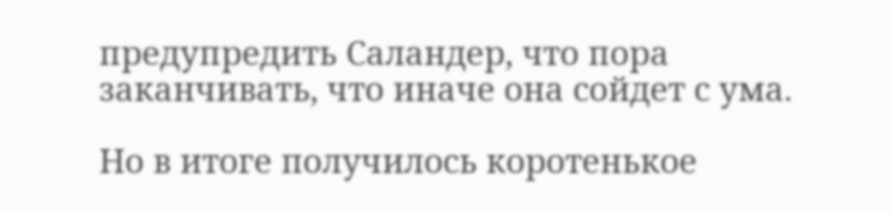предупредить Саландер, что пора заканчивать, что иначе она сойдет с ума.

Но в итоге получилось коротенькое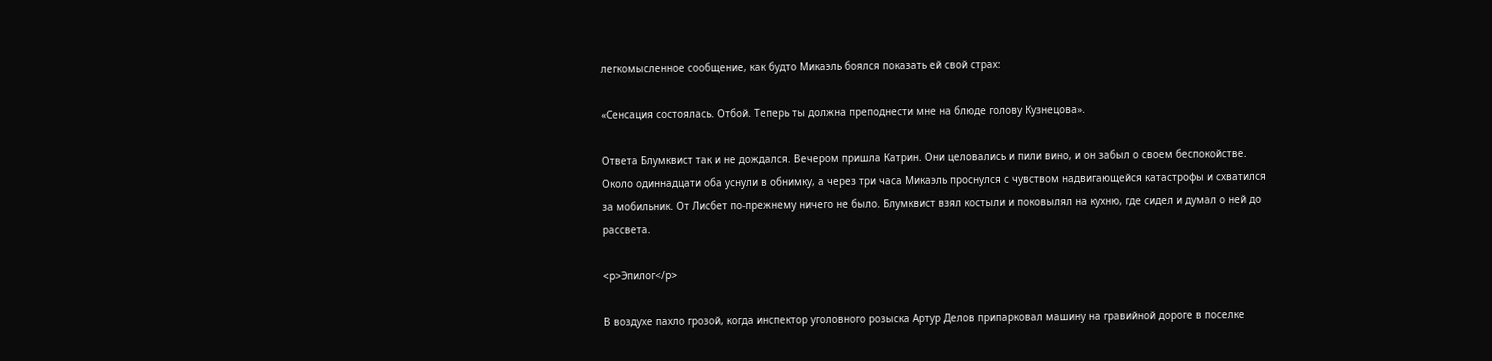легкомысленное сообщение, как будто Микаэль боялся показать ей свой страх:

«Сенсация состоялась. Отбой. Теперь ты должна преподнести мне на блюде голову Кузнецова».

Ответа Блумквист так и не дождался. Вечером пришла Катрин. Они целовались и пили вино, и он забыл о своем беспокойстве. Около одиннадцати оба уснули в обнимку, а через три часа Микаэль проснулся с чувством надвигающейся катастрофы и схватился за мобильник. От Лисбет по-прежнему ничего не было. Блумквист взял костыли и поковылял на кухню, где сидел и думал о ней до рассвета.

<p>Эпилог</p>

В воздухе пахло грозой, когда инспектор уголовного розыска Артур Делов припарковал машину на гравийной дороге в поселке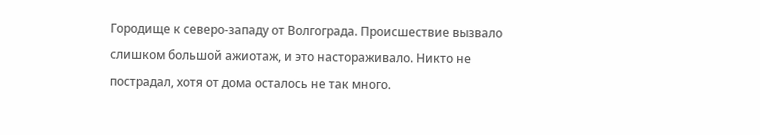Городище к северо-западу от Волгограда. Происшествие вызвало слишком большой ажиотаж, и это настораживало. Никто не пострадал, хотя от дома осталось не так много.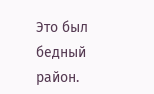Это был бедный район.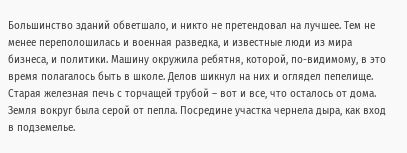Большинство зданий обветшало, и никто не претендовал на лучшее. Тем не менее переполошилась и военная разведка, и известные люди из мира бизнеса, и политики. Машину окружила ребятня, которой, по-видимому, в это время полагалось быть в школе. Делов шикнул на них и оглядел пепелище. Старая железная печь с торчащей трубой – вот и все, что осталось от дома. Земля вокруг была серой от пепла. Посредине участка чернела дыра, как вход в подземелье.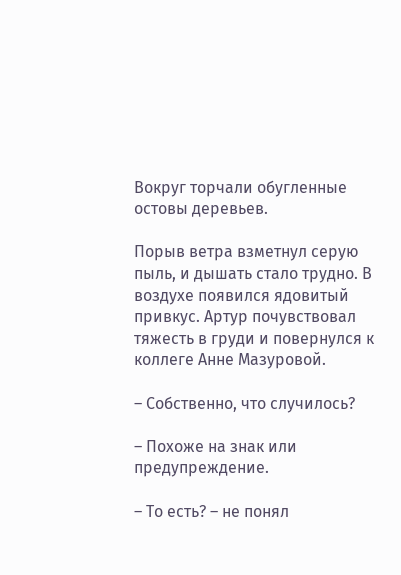Вокруг торчали обугленные остовы деревьев.

Порыв ветра взметнул серую пыль, и дышать стало трудно. В воздухе появился ядовитый привкус. Артур почувствовал тяжесть в груди и повернулся к коллеге Анне Мазуровой.

– Собственно, что случилось?

– Похоже на знак или предупреждение.

– То есть? – не понял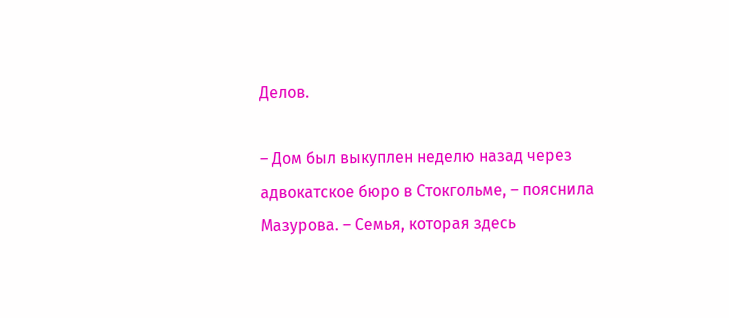Делов.

– Дом был выкуплен неделю назад через адвокатское бюро в Стокгольме, – пояснила Мазурова. – Семья, которая здесь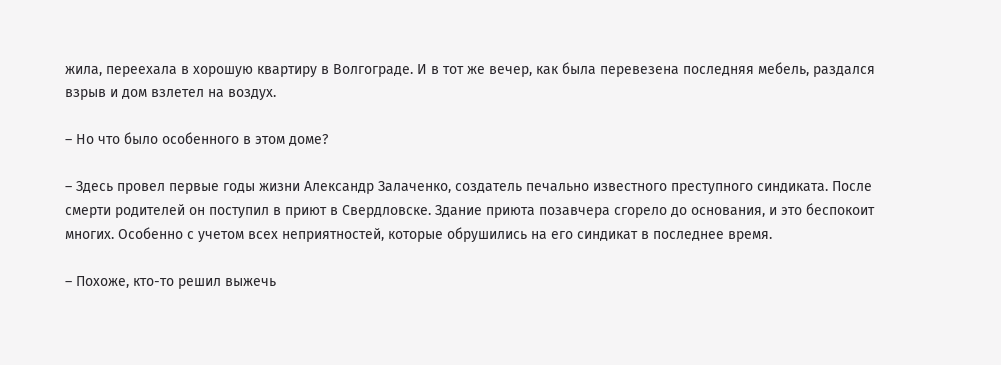жила, переехала в хорошую квартиру в Волгограде. И в тот же вечер, как была перевезена последняя мебель, раздался взрыв и дом взлетел на воздух.

– Но что было особенного в этом доме?

– Здесь провел первые годы жизни Александр Залаченко, создатель печально известного преступного синдиката. После смерти родителей он поступил в приют в Свердловске. Здание приюта позавчера сгорело до основания, и это беспокоит многих. Особенно с учетом всех неприятностей, которые обрушились на его синдикат в последнее время.

– Похоже, кто-то решил выжечь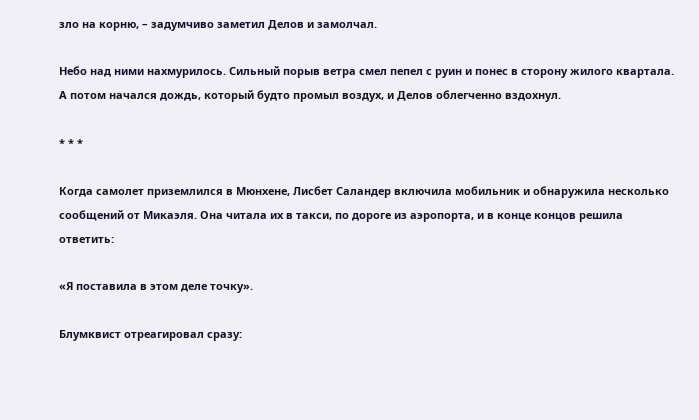зло на корню, – задумчиво заметил Делов и замолчал.

Небо над ними нахмурилось. Сильный порыв ветра смел пепел с руин и понес в сторону жилого квартала. А потом начался дождь, который будто промыл воздух, и Делов облегченно вздохнул.

* * *

Когда самолет приземлился в Мюнхене, Лисбет Саландер включила мобильник и обнаружила несколько сообщений от Микаэля. Она читала их в такси, по дороге из аэропорта, и в конце концов решила ответить:

«Я поставила в этом деле точку».

Блумквист отреагировал сразу: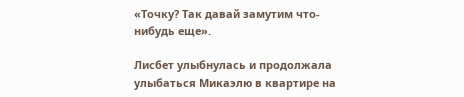«Точку? Так давай замутим что-нибудь еще».

Лисбет улыбнулась и продолжала улыбаться Микаэлю в квартире на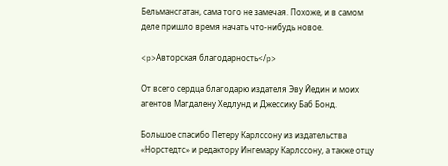Бельмансгатан, сама того не замечая. Похоже, и в самом деле пришло время начать что-нибудь новое.

<p>Авторская благодарность</p>

От всего сердца благодарю издателя Эву Йедин и моих агентов Магдалену Хедлунд и Джессику Баб Бонд.

Большое спасибо Петеру Карлссону из издательства «Норстедтс» и редактору Ингемару Карлссону, а также отцу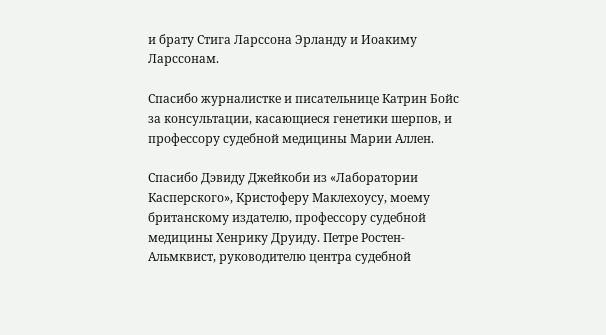и брату Стига Ларссона Эрланду и Иоакиму Ларссонам.

Спасибо журналистке и писательнице Катрин Бойс за консультации, касающиеся генетики шерпов, и профессору судебной медицины Марии Аллен.

Спасибо Дэвиду Джейкоби из «Лаборатории Касперского», Кристоферу Маклехоусу, моему британскому издателю, профессору судебной медицины Хенрику Друиду. Петре Ростен-Альмквист, руководителю центра судебной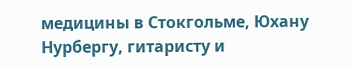медицины в Стокгольме, Юхану Нурбергу, гитаристу и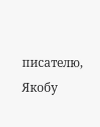писателю, Якобу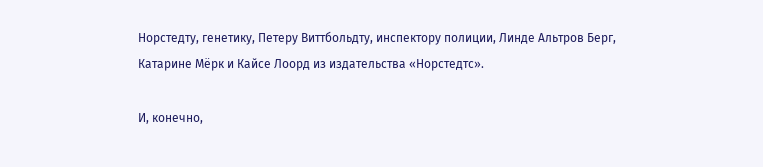Норстедту, генетику, Петеру Виттбольдту, инспектору полиции, Линде Альтров Берг, Катарине Мёрк и Кайсе Лоорд из издательства «Норстедтс».

И, конечно,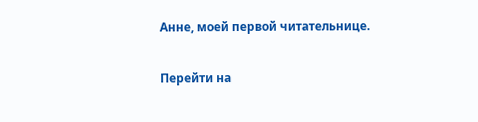Анне, моей первой читательнице.

Перейти на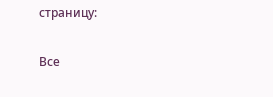страницу:

Все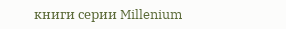книги серии Millenium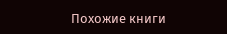Похожие книги